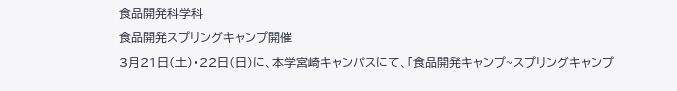食品開発科学科
食品開発スプリングキャンプ開催
3月21日(土)・22日(日)に、本学宮崎キャンパスにて、「食品開発キャンプ~スプリングキャンプ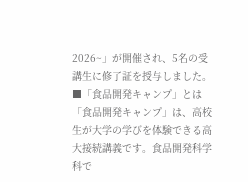2026~」が開催され、5名の受講生に修了証を授与しました。
■「食品開発キャンプ」とは
「食品開発キャンプ」は、高校生が大学の学びを体験できる高大接続講義です。食品開発科学科で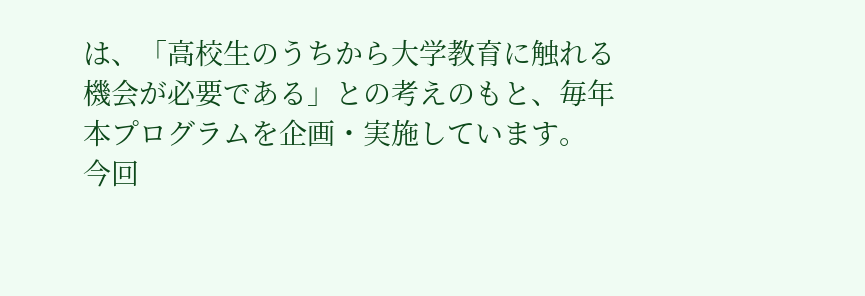は、「高校生のうちから大学教育に触れる機会が必要である」との考えのもと、毎年本プログラムを企画・実施しています。
今回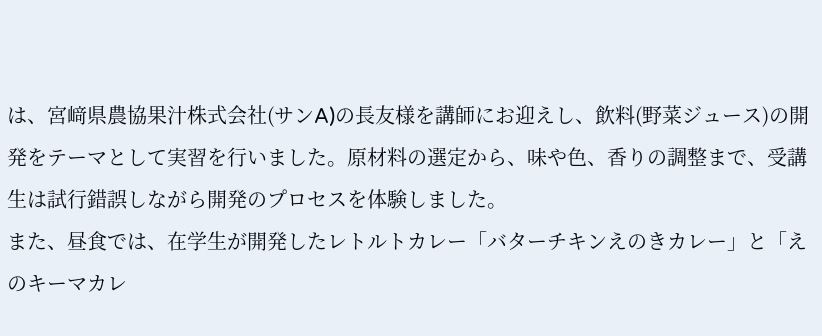は、宮﨑県農協果汁株式会社(サンA)の長友様を講師にお迎えし、飲料(野菜ジュース)の開発をテーマとして実習を行いました。原材料の選定から、味や色、香りの調整まで、受講生は試行錯誤しながら開発のプロセスを体験しました。
また、昼食では、在学生が開発したレトルトカレー「バターチキンえのきカレー」と「えのキーマカレ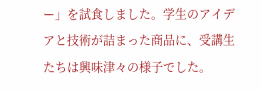ー」を試食しました。学生のアイデアと技術が詰まった商品に、受講生たちは興味津々の様子でした。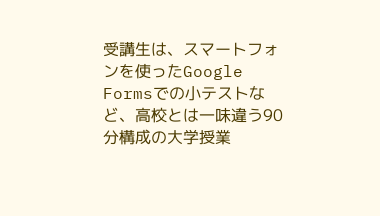受講生は、スマートフォンを使ったGoogle Formsでの小テストなど、高校とは一味違う90分構成の大学授業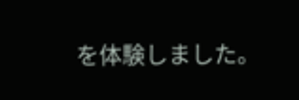を体験しました。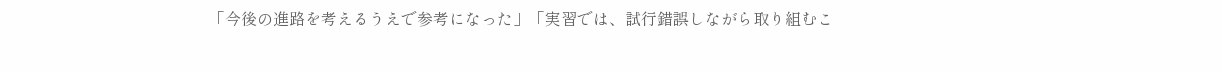「今後の進路を考えるうえで参考になった」「実習では、試行錯誤しながら取り組むこ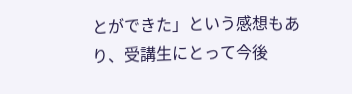とができた」という感想もあり、受講生にとって今後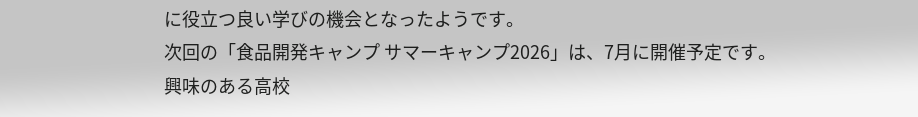に役立つ良い学びの機会となったようです。
次回の「食品開発キャンプ サマーキャンプ2026」は、7月に開催予定です。
興味のある高校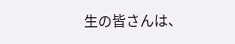生の皆さんは、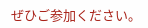ぜひご参加ください。